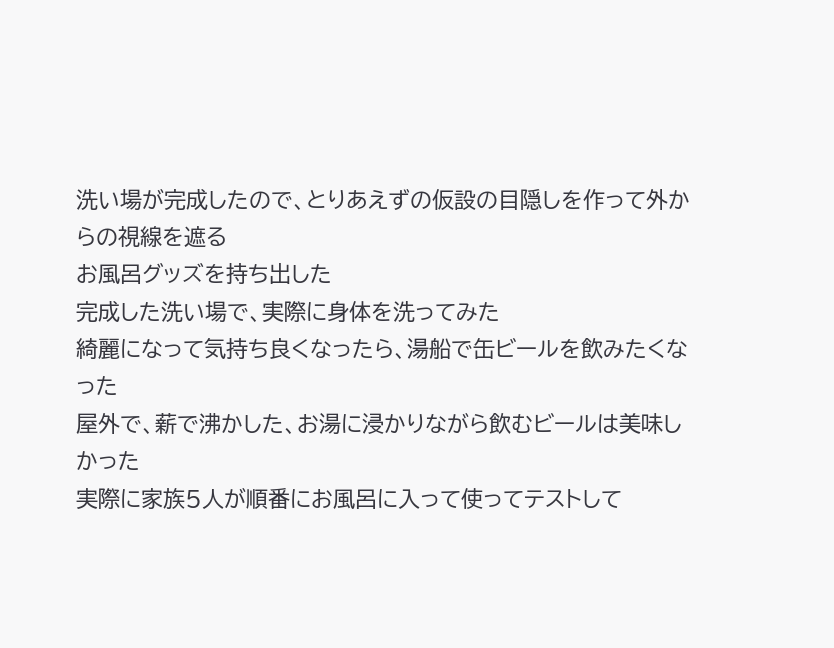洗い場が完成したので、とりあえずの仮設の目隠しを作って外からの視線を遮る
お風呂グッズを持ち出した
完成した洗い場で、実際に身体を洗ってみた
綺麗になって気持ち良くなったら、湯船で缶ビールを飲みたくなった
屋外で、薪で沸かした、お湯に浸かりながら飲むビールは美味しかった
実際に家族5人が順番にお風呂に入って使ってテストして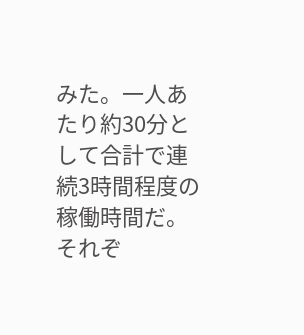みた。一人あたり約30分として合計で連続3時間程度の稼働時間だ。それぞ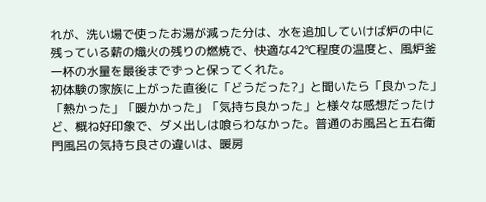れが、洗い場で使ったお湯が減った分は、水を追加していけば炉の中に残っている薪の熾火の残りの燃焼で、快適な42℃程度の温度と、風炉釜一杯の水量を最後までずっと保ってくれた。
初体験の家族に上がった直後に「どうだった?」と聞いたら「良かった」「熱かった」「暖かかった」「気持ち良かった」と様々な感想だったけど、概ね好印象で、ダメ出しは喰らわなかった。普通のお風呂と五右衛門風呂の気持ち良さの違いは、暖房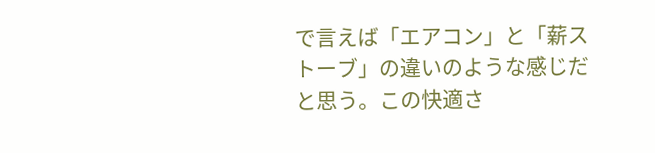で言えば「エアコン」と「薪ストーブ」の違いのような感じだと思う。この快適さ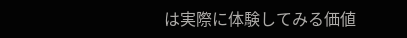は実際に体験してみる価値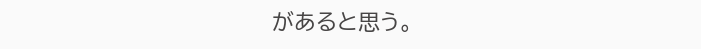があると思う。